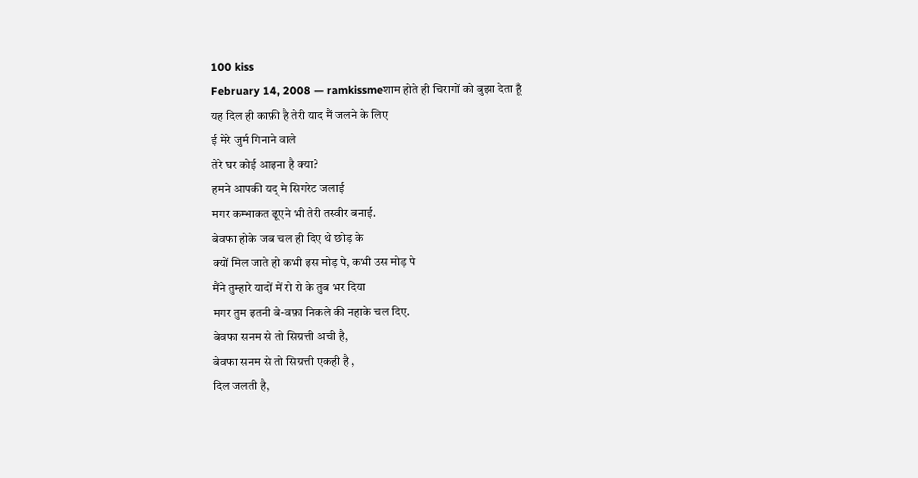100 kiss
February 14, 2008 — ramkissmeशाम होते ही चिरागों को बुझा देता हूँ
यह दिल ही काफ़ी है तेरी याद मैं जलने के लिए
ई मेरे जुर्म गिनाने वाले
तेरे घर कोई आइना है क्या?
हमने आपकी यद् मे सिगरेट जलाई
मगर कम्भाकत ढूएने भी तेरी तस्वीर बनाई.
बेवफा होके जब चल ही दिए थे छोड़ के
क्यों मिल जाते हो कभी इस मोड़ पे, कभी उस मोड़ पे
मैंने तुम्हारे यादों में रो रो के तुब भर दिया
मगर तुम इतनी बे-वफ़ा निकले की नहाके चल दिए.
बेवफा सनम से तो सिग्रत्ती अची है,
बेवफा सनम से तो सिग्रत्ती एकही है ,
दिल जलती है,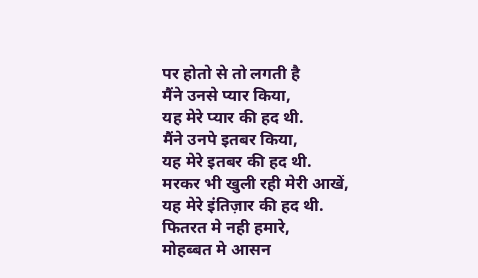पर होतो से तो लगती है
मैंने उनसे प्यार किया,
यह मेरे प्यार की हद थी.
मैंने उनपे इतबर किया,
यह मेरे इतबर की हद थी.
मरकर भी खुली रही मेरी आखें,
यह मेरे इंतिज़ार की हद थी.
फितरत मे नही हमारे,
मोहब्बत मे आसन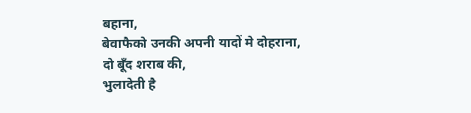बहाना,
बेवाफैको उनकी अपनी यादों मे दोहराना,
दो बूँद शराब की,
भुलादेती है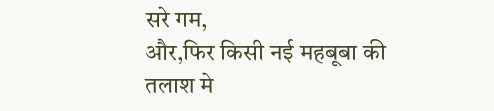सरे गम,
और,फिर किसी नई महबूबा की तलाश मे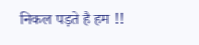निकल पड़ते है हम !!